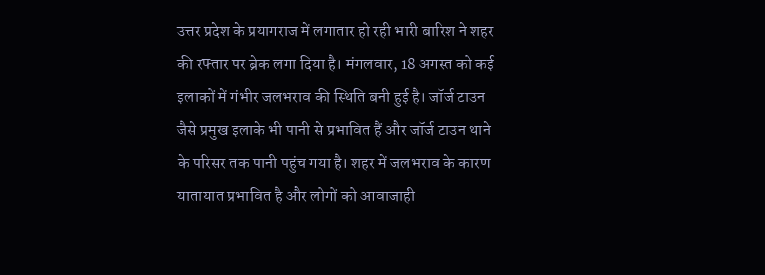उत्तर प्रदेश के प्रयागराज में लगातार हो रही भारी बारिश ने शहर की रफ्तार पर ब्रेक लगा दिया है। मंगलवार, 18 अगस्त को कई इलाकों में गंभीर जलभराव की स्थिति बनी हुई है। जॉर्ज टाउन जैसे प्रमुख इलाके भी पानी से प्रभावित हैं और जॉर्ज टाउन थाने के परिसर तक पानी पहुंच गया है। शहर में जलभराव के कारण यातायात प्रभावित है और लोगों को आवाजाही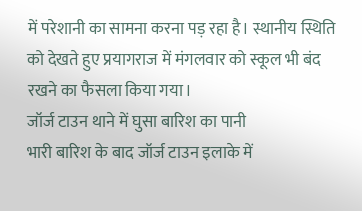में परेशानी का सामना करना पड़ रहा है। स्थानीय स्थिति को देखते हुए प्रयागराज में मंगलवार को स्कूल भी बंद रखने का फैसला किया गया।
जॉर्ज टाउन थाने में घुसा बारिश का पानी
भारी बारिश के बाद जॉर्ज टाउन इलाके में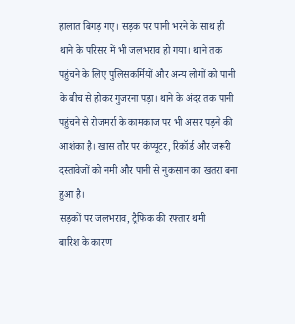हालात बिगड़ गए। सड़क पर पानी भरने के साथ ही थाने के परिसर में भी जलभराव हो गया। थाने तक पहुंचने के लिए पुलिसकर्मियों और अन्य लोगों को पानी के बीच से होकर गुजरना पड़ा। थाने के अंदर तक पानी पहुंचने से रोजमर्रा के कामकाज पर भी असर पड़ने की आशंका है। खास तौर पर कंप्यूटर, रिकॉर्ड और जरूरी दस्तावेजों को नमी और पानी से नुकसान का खतरा बना हुआ है।
सड़कों पर जलभराव, ट्रैफिक की रफ्तार थमी
बारिश के कारण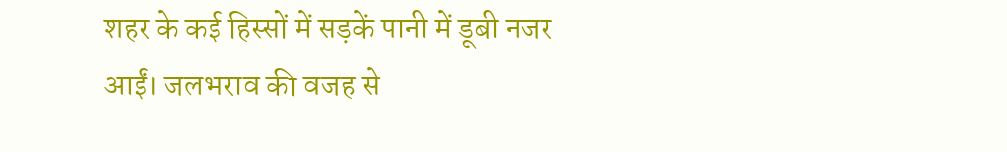शहर के कई हिस्सों में सड़कें पानी में डूबी नजर आईं। जलभराव की वजह से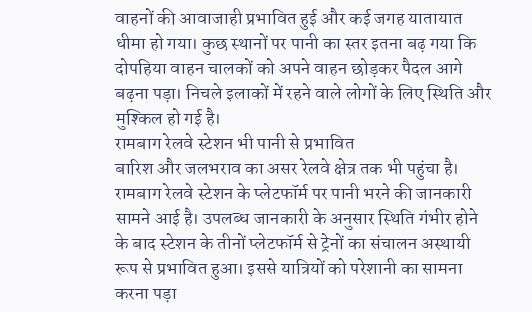वाहनों की आवाजाही प्रभावित हुई और कई जगह यातायात धीमा हो गया। कुछ स्थानों पर पानी का स्तर इतना बढ़ गया कि दोपहिया वाहन चालकों को अपने वाहन छोड़कर पैदल आगे बढ़ना पड़ा। निचले इलाकों में रहने वाले लोगों के लिए स्थिति और मुश्किल हो गई है।
रामबाग रेलवे स्टेशन भी पानी से प्रभावित
बारिश और जलभराव का असर रेलवे क्षेत्र तक भी पहुंचा है। रामबाग रेलवे स्टेशन के प्लेटफॉर्म पर पानी भरने की जानकारी सामने आई है। उपलब्ध जानकारी के अनुसार स्थिति गंभीर होने के बाद स्टेशन के तीनों प्लेटफॉर्म से ट्रेनों का संचालन अस्थायी रूप से प्रभावित हुआ। इससे यात्रियों को परेशानी का सामना करना पड़ा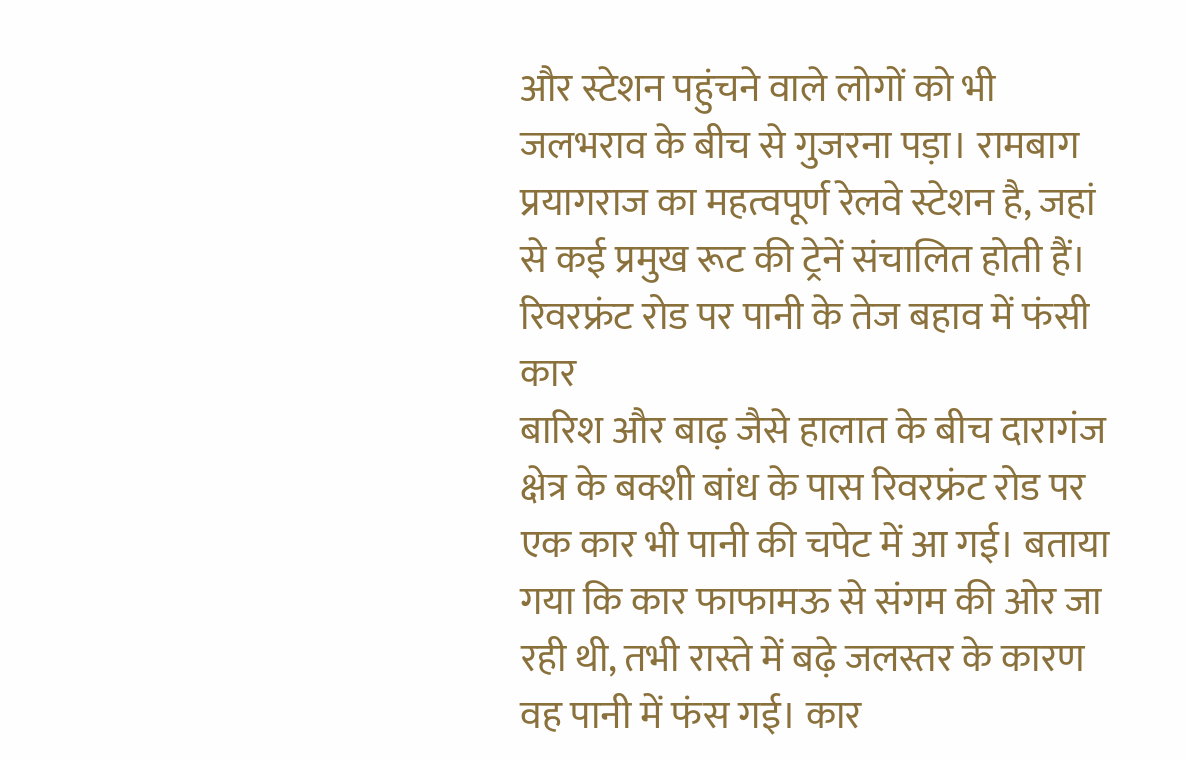और स्टेशन पहुंचने वाले लोगों को भी जलभराव के बीच से गुजरना पड़ा। रामबाग प्रयागराज का महत्वपूर्ण रेलवे स्टेशन है, जहां से कई प्रमुख रूट की ट्रेनें संचालित होती हैं।
रिवरफ्रंट रोड पर पानी के तेज बहाव में फंसी कार
बारिश और बाढ़ जैसे हालात के बीच दारागंज क्षेत्र के बक्शी बांध के पास रिवरफ्रंट रोड पर एक कार भी पानी की चपेट में आ गई। बताया गया कि कार फाफामऊ से संगम की ओर जा रही थी, तभी रास्ते में बढ़े जलस्तर के कारण वह पानी में फंस गई। कार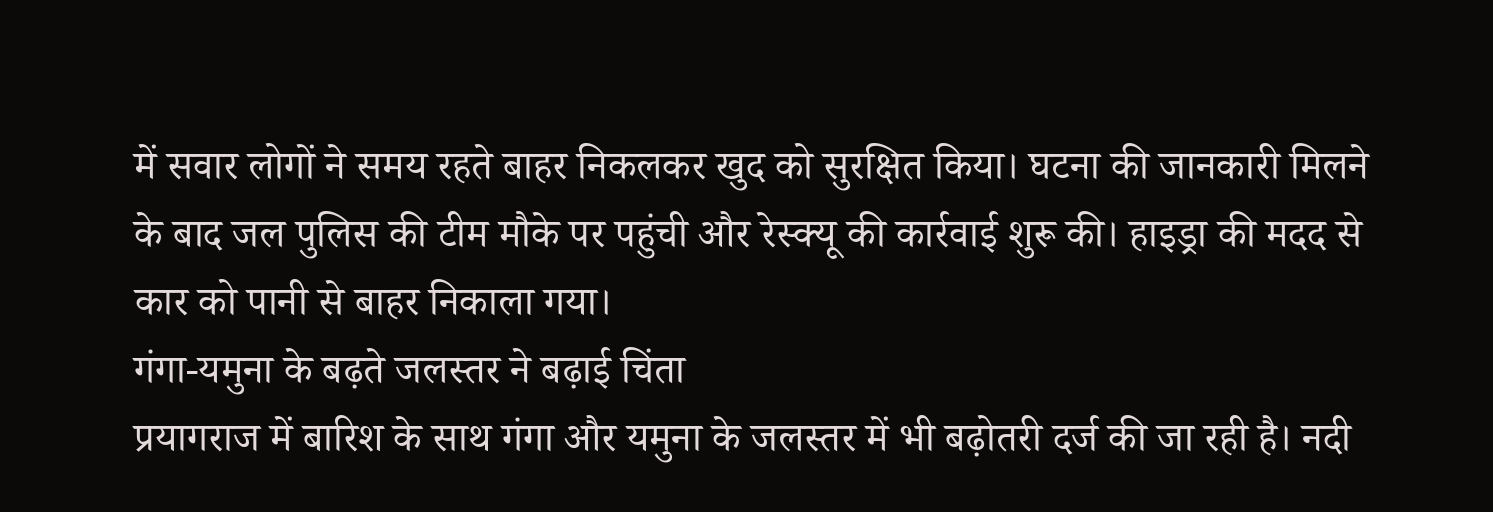में सवार लोगों ने समय रहते बाहर निकलकर खुद को सुरक्षित किया। घटना की जानकारी मिलने के बाद जल पुलिस की टीम मौके पर पहुंची और रेस्क्यू की कार्रवाई शुरू की। हाइड्रा की मदद से कार को पानी से बाहर निकाला गया।
गंगा-यमुना के बढ़ते जलस्तर ने बढ़ाई चिंता
प्रयागराज में बारिश के साथ गंगा और यमुना के जलस्तर में भी बढ़ोतरी दर्ज की जा रही है। नदी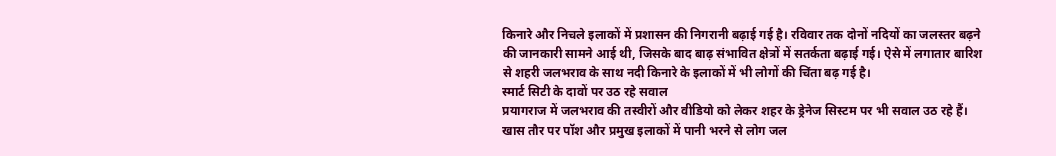किनारे और निचले इलाकों में प्रशासन की निगरानी बढ़ाई गई है। रविवार तक दोनों नदियों का जलस्तर बढ़ने की जानकारी सामने आई थी, जिसके बाद बाढ़ संभावित क्षेत्रों में सतर्कता बढ़ाई गई। ऐसे में लगातार बारिश से शहरी जलभराव के साथ नदी किनारे के इलाकों में भी लोगों की चिंता बढ़ गई है।
स्मार्ट सिटी के दावों पर उठ रहे सवाल
प्रयागराज में जलभराव की तस्वीरों और वीडियो को लेकर शहर के ड्रेनेज सिस्टम पर भी सवाल उठ रहे हैं। खास तौर पर पॉश और प्रमुख इलाकों में पानी भरने से लोग जल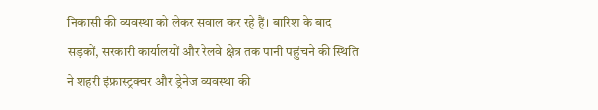निकासी की व्यवस्था को लेकर सवाल कर रहे हैं। बारिश के बाद सड़कों, सरकारी कार्यालयों और रेलवे क्षेत्र तक पानी पहुंचने की स्थिति ने शहरी इंफ्रास्ट्रक्चर और ड्रेनेज व्यवस्था की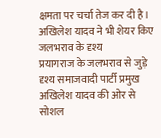क्षमता पर चर्चा तेज कर दी है।
अखिलेश यादव ने भी शेयर किए जलभराव के दृश्य
प्रयागराज के जलभराव से जुड़े दृश्य समाजवादी पार्टी प्रमुख अखिलेश यादव की ओर से सोशल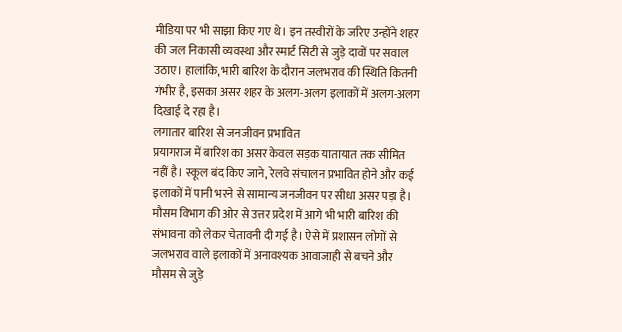मीडिया पर भी साझा किए गए थे। इन तस्वीरों के जरिए उन्होंने शहर की जल निकासी व्यवस्था और स्मार्ट सिटी से जुड़े दावों पर सवाल उठाए। हालांकि, भारी बारिश के दौरान जलभराव की स्थिति कितनी गंभीर है, इसका असर शहर के अलग-अलग इलाकों में अलग-अलग दिखाई दे रहा है।
लगातार बारिश से जनजीवन प्रभावित
प्रयागराज में बारिश का असर केवल सड़क यातायात तक सीमित नहीं है। स्कूल बंद किए जाने, रेलवे संचालन प्रभावित होने और कई इलाकों में पानी भरने से सामान्य जनजीवन पर सीधा असर पड़ा है। मौसम विभाग की ओर से उत्तर प्रदेश में आगे भी भारी बारिश की संभावना को लेकर चेतावनी दी गई है। ऐसे में प्रशासन लोगों से जलभराव वाले इलाकों में अनावश्यक आवाजाही से बचने और मौसम से जुड़े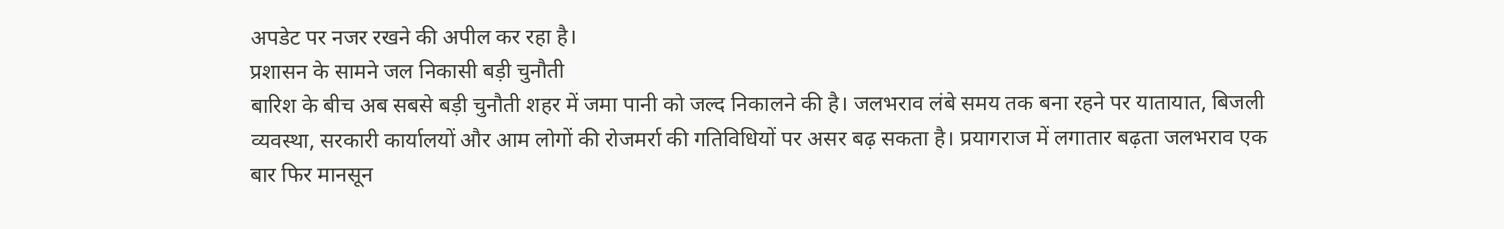अपडेट पर नजर रखने की अपील कर रहा है।
प्रशासन के सामने जल निकासी बड़ी चुनौती
बारिश के बीच अब सबसे बड़ी चुनौती शहर में जमा पानी को जल्द निकालने की है। जलभराव लंबे समय तक बना रहने पर यातायात, बिजली व्यवस्था, सरकारी कार्यालयों और आम लोगों की रोजमर्रा की गतिविधियों पर असर बढ़ सकता है। प्रयागराज में लगातार बढ़ता जलभराव एक बार फिर मानसून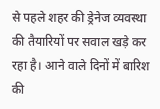से पहले शहर की ड्रेनेज व्यवस्था की तैयारियों पर सवाल खड़े कर रहा है। आने वाले दिनों में बारिश की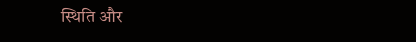स्थिति और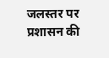जलस्तर पर प्रशासन की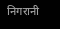निगरानी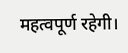महत्वपूर्ण रहेगी।